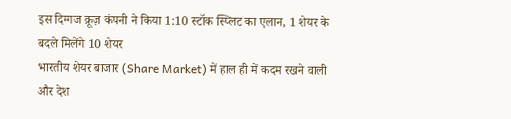इस दिग्गज क्रूज़ कंपनी ने किया 1:10 स्टॉक स्प्लिट का एलान, 1 शेयर के बदले मिलेंगे 10 शेयर
भारतीय शेयर बाजार (Share Market) में हाल ही में कदम रखने वाली और देश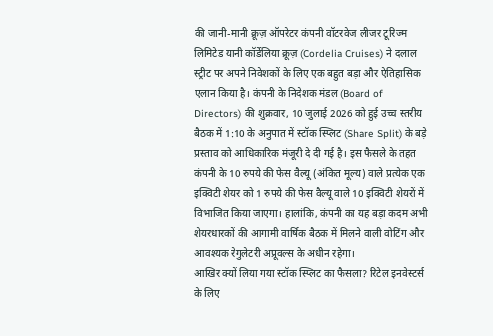की जानी-मानी क्रूज़ ऑपरेटर कंपनी वॉटरवेज लीजर टूरिज्म लिमिटेड यानी कॉर्डेलिया क्रूज़ (Cordelia Cruises) ने दलाल स्ट्रीट पर अपने निवेशकों के लिए एक बहुत बड़ा और ऐतिहासिक एलान किया है। कंपनी के निदेशक मंडल (Board of Directors) की शुक्रवार, 10 जुलाई 2026 को हुई उच्च स्तरीय बैठक में 1:10 के अनुपात में स्टॉक स्प्लिट (Share Split) के बड़े प्रस्ताव को आधिकारिक मंजूरी दे दी गई है। इस फैसले के तहत कंपनी के 10 रुपये की फेस वैल्यू (अंकित मूल्य) वाले प्रत्येक एक इक्विटी शेयर को 1 रुपये की फेस वैल्यू वाले 10 इक्विटी शेयरों में विभाजित किया जाएगा। हालांकि, कंपनी का यह बड़ा कदम अभी शेयरधारकों की आगामी वार्षिक बैठक में मिलने वाली वोटिंग और आवश्यक रेगुलेटरी अप्रूवल्स के अधीन रहेगा।
आखिर क्यों लिया गया स्टॉक स्प्लिट का फैसला? रिटेल इनवेस्टर्स के लिए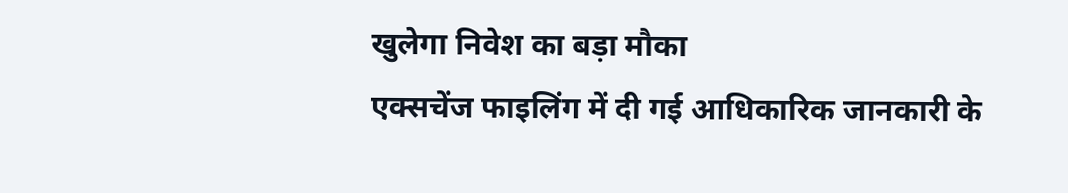खुलेगा निवेश का बड़ा मौका
एक्सचेंज फाइलिंग में दी गई आधिकारिक जानकारी के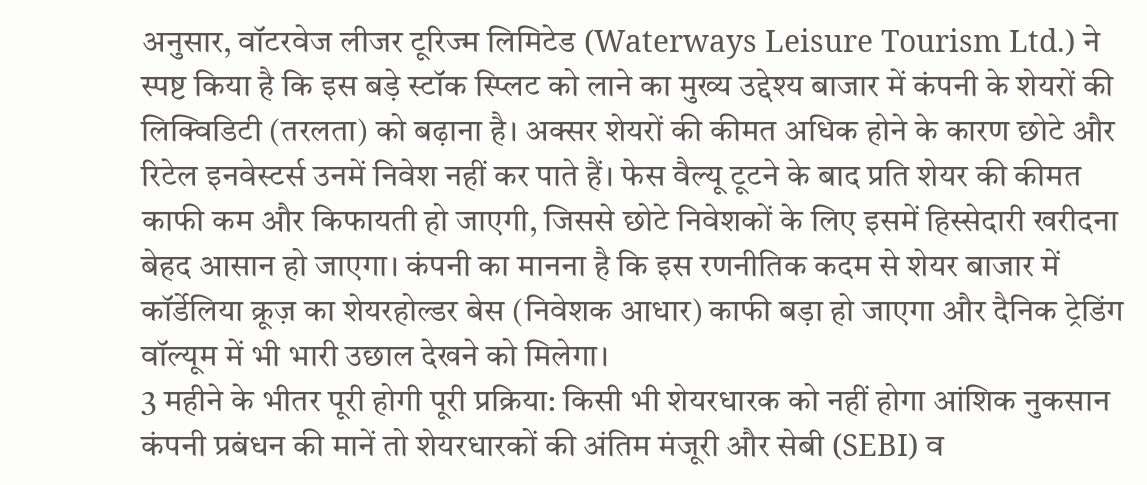अनुसार, वॉटरवेज लीजर टूरिज्म लिमिटेड (Waterways Leisure Tourism Ltd.) ने स्पष्ट किया है कि इस बड़े स्टॉक स्प्लिट को लाने का मुख्य उद्देश्य बाजार में कंपनी के शेयरों की लिक्विडिटी (तरलता) को बढ़ाना है। अक्सर शेयरों की कीमत अधिक होने के कारण छोटे और रिटेल इनवेस्टर्स उनमें निवेश नहीं कर पाते हैं। फेस वैल्यू टूटने के बाद प्रति शेयर की कीमत काफी कम और किफायती हो जाएगी, जिससे छोटे निवेशकों के लिए इसमें हिस्सेदारी खरीदना बेहद आसान हो जाएगा। कंपनी का मानना है कि इस रणनीतिक कदम से शेयर बाजार में कॉर्डेलिया क्रूज़ का शेयरहोल्डर बेस (निवेशक आधार) काफी बड़ा हो जाएगा और दैनिक ट्रेडिंग वॉल्यूम में भी भारी उछाल देखने को मिलेगा।
3 महीने के भीतर पूरी होगी पूरी प्रक्रिया: किसी भी शेयरधारक को नहीं होगा आंशिक नुकसान
कंपनी प्रबंधन की मानें तो शेयरधारकों की अंतिम मंजूरी और सेबी (SEBI) व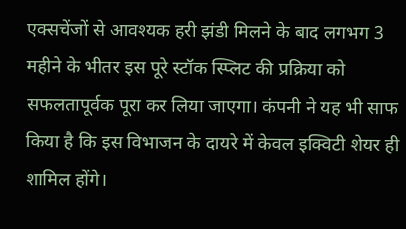एक्सचेंजों से आवश्यक हरी झंडी मिलने के बाद लगभग 3 महीने के भीतर इस पूरे स्टॉक स्प्लिट की प्रक्रिया को सफलतापूर्वक पूरा कर लिया जाएगा। कंपनी ने यह भी साफ किया है कि इस विभाजन के दायरे में केवल इक्विटी शेयर ही शामिल होंगे।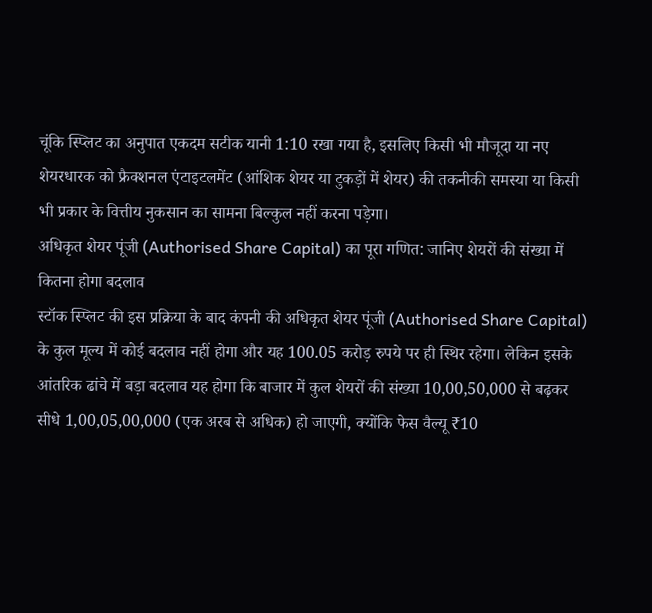चूंकि स्प्लिट का अनुपात एकदम सटीक यानी 1:10 रखा गया है, इसलिए किसी भी मौजूदा या नए शेयरधारक को फ्रैक्शनल एंटाइटलमेंट (आंशिक शेयर या टुकड़ों में शेयर) की तकनीकी समस्या या किसी भी प्रकार के वित्तीय नुकसान का सामना बिल्कुल नहीं करना पड़ेगा।
अधिकृत शेयर पूंजी (Authorised Share Capital) का पूरा गणित: जानिए शेयरों की संख्या में कितना होगा बदलाव
स्टॉक स्प्लिट की इस प्रक्रिया के बाद कंपनी की अधिकृत शेयर पूंजी (Authorised Share Capital) के कुल मूल्य में कोई बदलाव नहीं होगा और यह 100.05 करोड़ रुपये पर ही स्थिर रहेगा। लेकिन इसके आंतरिक ढांचे में बड़ा बदलाव यह होगा कि बाजार में कुल शेयरों की संख्या 10,00,50,000 से बढ़कर सीधे 1,00,05,00,000 (एक अरब से अधिक) हो जाएगी, क्योंकि फेस वैल्यू ₹10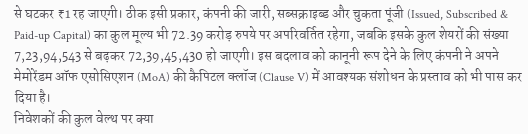से घटकर ₹1 रह जाएगी। ठीक इसी प्रकार, कंपनी की जारी, सब्सक्राइब्ड और चुकता पूंजी (Issued, Subscribed & Paid-up Capital) का कुल मूल्य भी 72.39 करोड़ रुपये पर अपरिवर्तित रहेगा, जबकि इसके कुल शेयरों की संख्या 7,23,94,543 से बढ़कर 72,39,45,430 हो जाएगी। इस बदलाव को कानूनी रूप देने के लिए कंपनी ने अपने मेमोरेंडम ऑफ एसोसिएशन (MoA) की कैपिटल क्लॉज (Clause V) में आवश्यक संशोधन के प्रस्ताव को भी पास कर दिया है।
निवेशकों की कुल वेल्थ पर क्या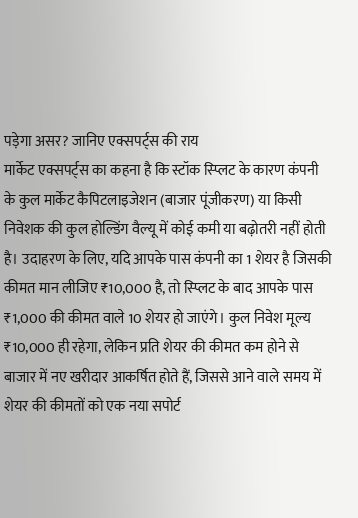पड़ेगा असर? जानिए एक्सपर्ट्स की राय
मार्केट एक्सपर्ट्स का कहना है कि स्टॉक स्प्लिट के कारण कंपनी के कुल मार्केट कैपिटलाइजेशन (बाजार पूंजीकरण) या किसी निवेशक की कुल होल्डिंग वैल्यू में कोई कमी या बढ़ोतरी नहीं होती है। उदाहरण के लिए, यदि आपके पास कंपनी का 1 शेयर है जिसकी कीमत मान लीजिए ₹10,000 है, तो स्प्लिट के बाद आपके पास ₹1,000 की कीमत वाले 10 शेयर हो जाएंगे। कुल निवेश मूल्य ₹10,000 ही रहेगा, लेकिन प्रति शेयर की कीमत कम होने से बाजार में नए खरीदार आकर्षित होते हैं, जिससे आने वाले समय में शेयर की कीमतों को एक नया सपोर्ट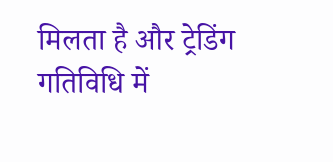मिलता है और ट्रेडिंग गतिविधि में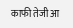काफी तेजी आ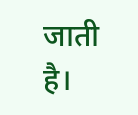जाती है।